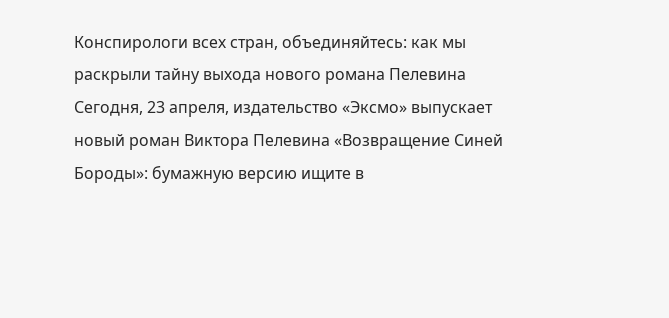Конспирологи всех стран, объединяйтесь: как мы раскрыли тайну выхода нового романа Пелевина
Сегодня, 23 апреля, издательство «Эксмо» выпускает новый роман Виктора Пелевина «Возвращение Синей Бороды»: бумажную версию ищите в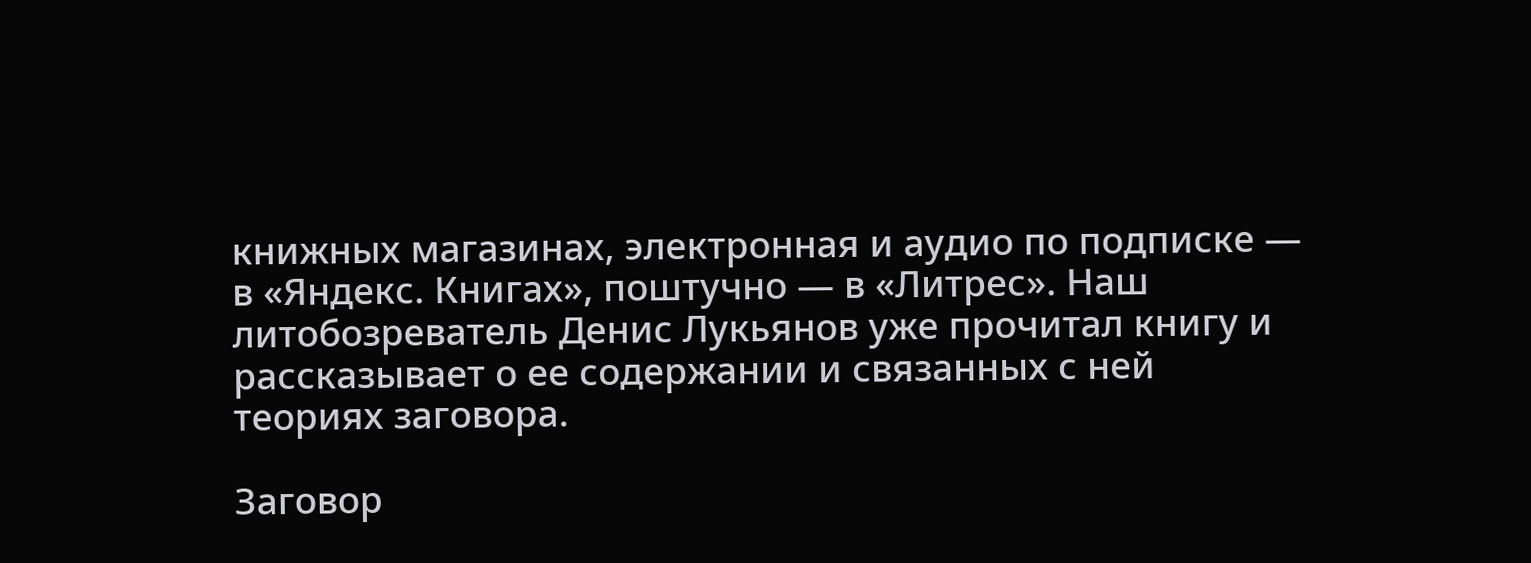книжных магазинах, электронная и аудио по подписке — в «Яндекс. Книгах», поштучно — в «Литрес». Наш литобозреватель Денис Лукьянов уже прочитал книгу и рассказывает о ее содержании и связанных с ней теориях заговора.

Заговор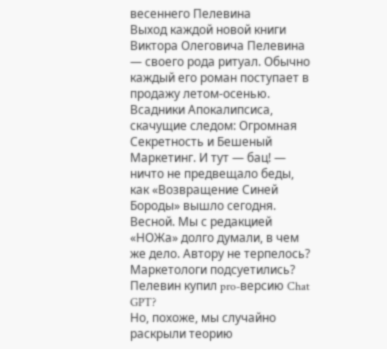весеннего Пелевина
Выход каждой новой книги Виктора Олеговича Пелевина — своего рода ритуал. Обычно каждый его роман поступает в продажу летом-осенью. Всадники Апокалипсиса, скачущие следом: Огромная Секретность и Бешеный Маркетинг. И тут — бац! — ничто не предвещало беды, как «Возвращение Синей Бороды» вышло сегодня. Весной. Мы с редакцией «НОЖа» долго думали, в чем же дело. Автору не терпелось? Маркетологи подсуетились? Пелевин купил pro-версию Chat GPT?
Но, похоже, мы случайно раскрыли теорию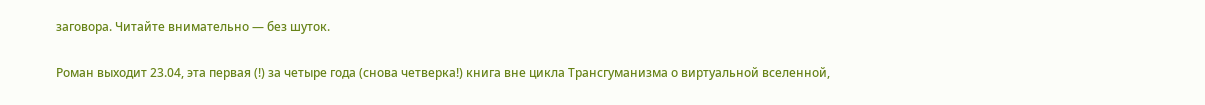заговора. Читайте внимательно — без шуток.

Роман выходит 23.04, эта первая (!) за четыре года (снова четверка!) книга вне цикла Трансгуманизма о виртуальной вселенной,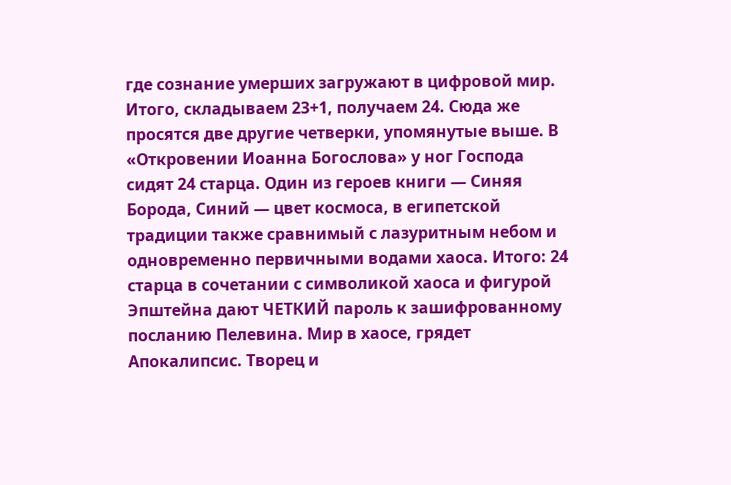где сознание умерших загружают в цифровой мир. Итого, складываем 23+1, получаем 24. Сюда же просятся две другие четверки, упомянутые выше. В «Откровении Иоанна Богослова» у ног Господа сидят 24 старца. Один из героев книги — Синяя Борода, Синий — цвет космоса, в египетской традиции также сравнимый с лазуритным небом и одновременно первичными водами хаоса. Итого: 24 старца в сочетании с символикой хаоса и фигурой Эпштейна дают ЧЕТКИЙ пароль к зашифрованному посланию Пелевина. Мир в хаосе, грядет Апокалипсис. Творец и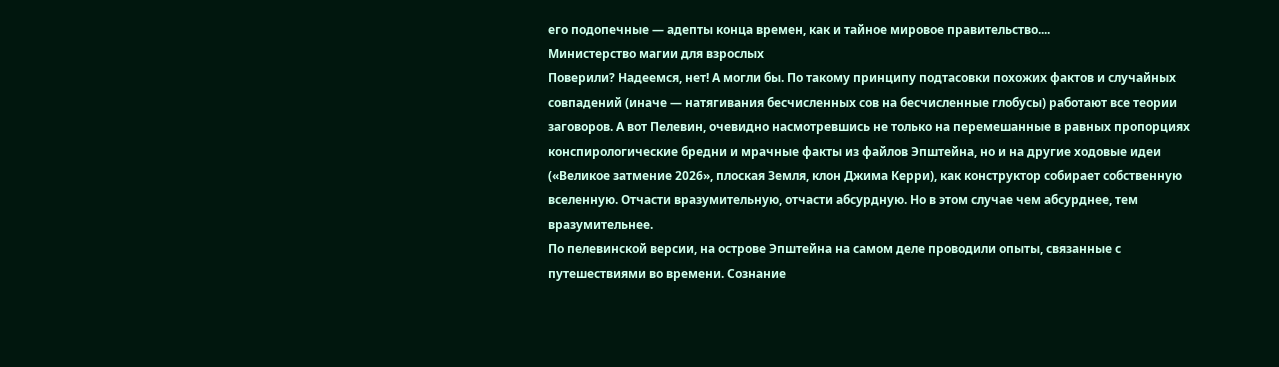его подопечные — адепты конца времен, как и тайное мировое правительство....
Министерство магии для взрослых
Поверили? Надеемся, нет! А могли бы. По такому принципу подтасовки похожих фактов и случайных совпадений (иначе — натягивания бесчисленных сов на бесчисленные глобусы) работают все теории заговоров. А вот Пелевин, очевидно насмотревшись не только на перемешанные в равных пропорциях конспирологические бредни и мрачные факты из файлов Эпштейна, но и на другие ходовые идеи («Великое затмение 2026», плоская Земля, клон Джима Керри), как конструктор собирает собственную вселенную. Отчасти вразумительную, отчасти абсурдную. Но в этом случае чем абсурднее, тем вразумительнее.
По пелевинской версии, на острове Эпштейна на самом деле проводили опыты, связанные с путешествиями во времени. Сознание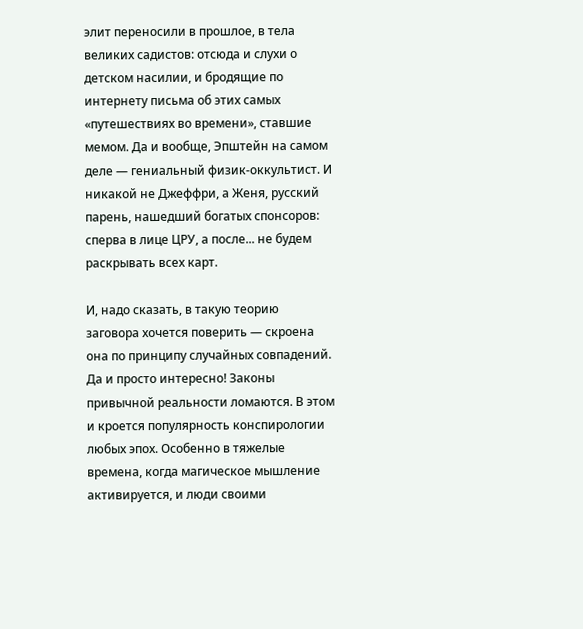элит переносили в прошлое, в тела великих садистов: отсюда и слухи о детском насилии, и бродящие по интернету письма об этих самых «путешествиях во времени», ставшие мемом. Да и вообще, Эпштейн на самом деле — гениальный физик-оккультист. И никакой не Джеффри, а Женя, русский парень, нашедший богатых спонсоров: сперва в лице ЦРУ, а после... не будем раскрывать всех карт.

И, надо сказать, в такую теорию заговора хочется поверить — скроена она по принципу случайных совпадений. Да и просто интересно! Законы привычной реальности ломаются. В этом и кроется популярность конспирологии любых эпох. Особенно в тяжелые времена, когда магическое мышление активируется, и люди своими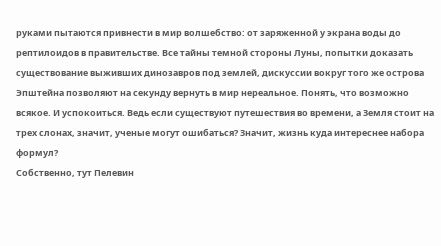руками пытаются привнести в мир волшебство: от заряженной у экрана воды до рептилоидов в правительстве. Все тайны темной стороны Луны, попытки доказать существование выживших динозавров под землей, дискуссии вокруг того же острова Эпштейна позволяют на секунду вернуть в мир нереальное. Понять, что возможно всякое. И успокоиться. Ведь если существуют путешествия во времени, а Земля стоит на трех слонах, значит, ученые могут ошибаться? Значит, жизнь куда интереснее набора формул?
Собственно, тут Пелевин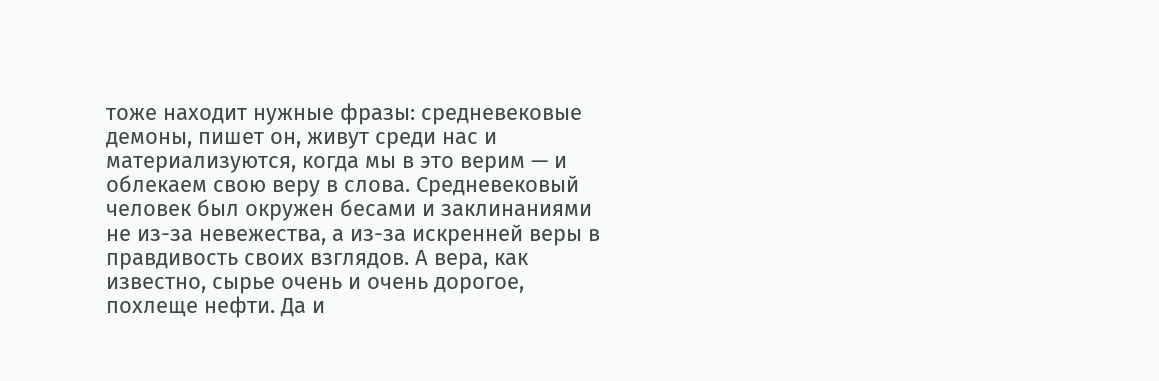тоже находит нужные фразы: средневековые демоны, пишет он, живут среди нас и материализуются, когда мы в это верим — и облекаем свою веру в слова. Средневековый человек был окружен бесами и заклинаниями не из-за невежества, а из-за искренней веры в правдивость своих взглядов. А вера, как известно, сырье очень и очень дорогое, похлеще нефти. Да и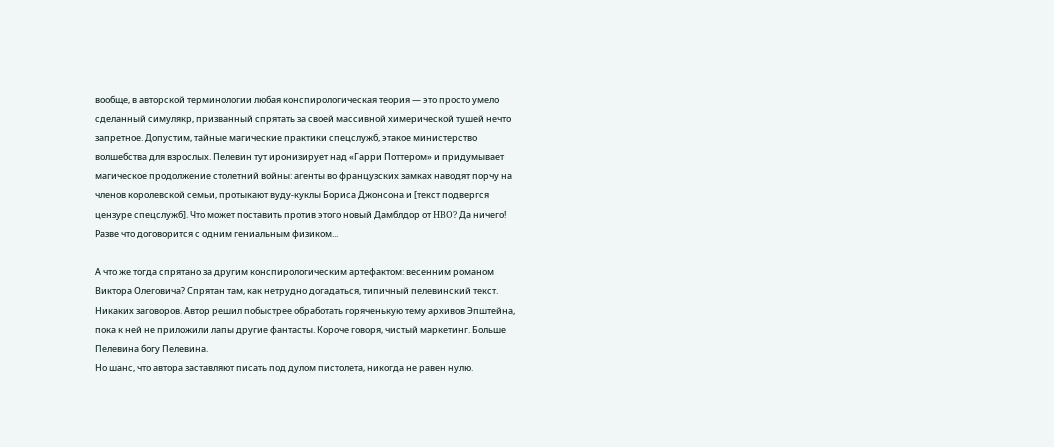вообще, в авторской терминологии любая конспирологическая теория — это просто умело сделанный симулякр, призванный спрятать за своей массивной химерической тушей нечто запретное. Допустим, тайные магические практики спецслужб, этакое министерство волшебства для взрослых. Пелевин тут иронизирует над «Гарри Поттером» и придумывает магическое продолжение столетний войны: агенты во французских замках наводят порчу на членов королевской семьи, протыкают вуду-куклы Бориса Джонсона и [текст подвергся цензуре спецслужб]. Что может поставить против этого новый Дамблдор от HBO? Да ничего! Разве что договорится с одним гениальным физиком...

А что же тогда спрятано за другим конспирологическим артефактом: весенним романом Виктора Олеговича? Спрятан там, как нетрудно догадаться, типичный пелевинский текст. Никаких заговоров. Автор решил побыстрее обработать горяченькую тему архивов Эпштейна, пока к ней не приложили лапы другие фантасты. Короче говоря, чистый маркетинг. Больше Пелевина богу Пелевина.
Но шанс, что автора заставляют писать под дулом пистолета, никогда не равен нулю.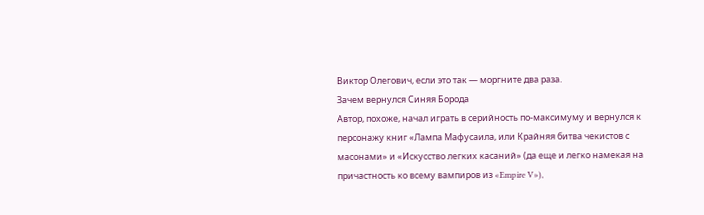Виктор Олегович, если это так — моргните два раза.
Зачем вернулся Синяя Борода
Автор, похоже, начал играть в серийность по-максимуму и вернулся к персонажу книг «Лампа Мафусаила, или Крайняя битва чекистов с масонами» и «Искусство легких касаний» (да еще и легко намекая на причастность ко всему вампиров из «Empire V»),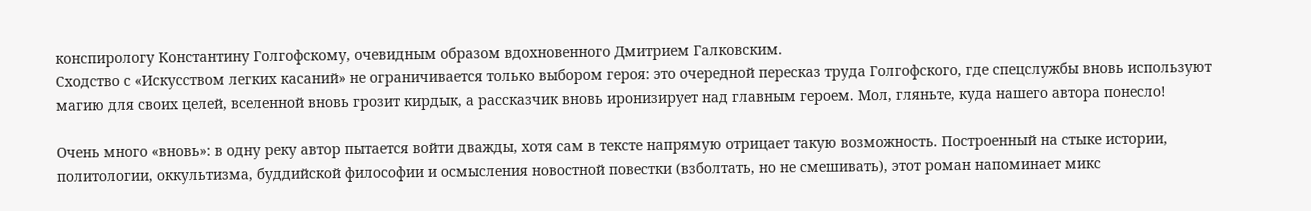конспирологу Константину Голгофскому, очевидным образом вдохновенного Дмитрием Галковским.
Сходство с «Искусством легких касаний» не ограничивается только выбором героя: это очередной пересказ труда Голгофского, где спецслужбы вновь используют магию для своих целей, вселенной вновь грозит кирдык, а рассказчик вновь иронизирует над главным героем. Мол, гляньте, куда нашего автора понесло!

Очень много «вновь»: в одну реку автор пытается войти дважды, хотя сам в тексте напрямую отрицает такую возможность. Построенный на стыке истории, политологии, оккультизма, буддийской философии и осмысления новостной повестки (взболтать, но не смешивать), этот роман напоминает микс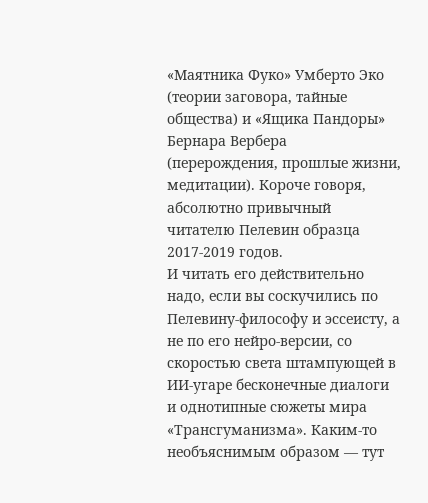«Маятника Фуко» Умберто Эко (теории заговора, тайные общества) и «Ящика Пандоры» Бернара Вербера (перерождения, прошлые жизни, медитации). Короче говоря, абсолютно привычный читателю Пелевин образца 2017-2019 годов.
И читать его действительно надо, если вы соскучились по Пелевину-философу и эссеисту, а не по его нейро-версии, со скоростью света штампующей в ИИ-угаре бесконечные диалоги и однотипные сюжеты мира «Трансгуманизма». Каким-то необъяснимым образом — тут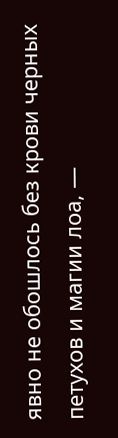явно не обошлось без крови черных петухов и магии лоа, —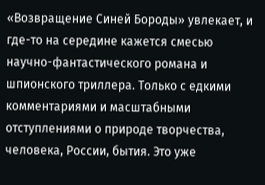«Возвращение Синей Бороды» увлекает, и где-то на середине кажется смесью научно-фантастического романа и шпионского триллера. Только с едкими комментариями и масштабными отступлениями о природе творчества, человека, России, бытия. Это уже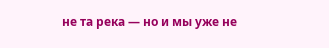не та река — но и мы уже не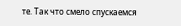те. Так что смело спускаемся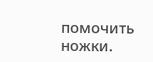помочить ножки.